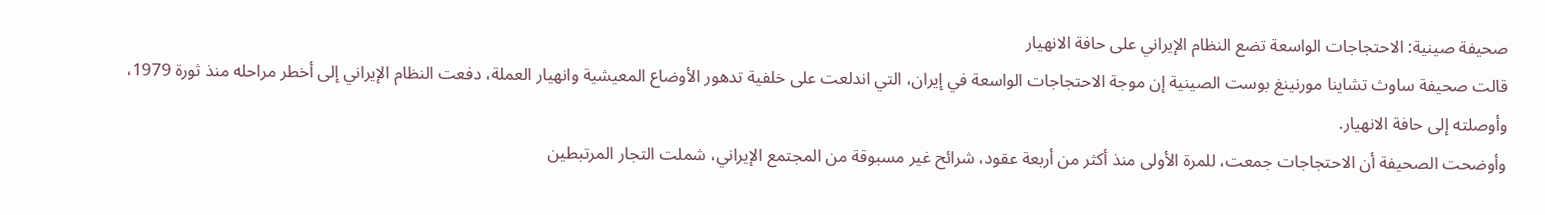صحيفة صينية: الاحتجاجات الواسعة تضع النظام الإيراني على حافة الانهيار
قالت صحيفة ساوث تشاينا مورنينغ بوست الصينية إن موجة الاحتجاجات الواسعة في إيران، التي اندلعت على خلفية تدهور الأوضاع المعيشية وانهيار العملة، دفعت النظام الإيراني إلى أخطر مراحله منذ ثورة 1979، وأوصلته إلى حافة الانهيار.
وأوضحت الصحيفة أن الاحتجاجات جمعت، للمرة الأولى منذ أكثر من أربعة عقود، شرائح غير مسبوقة من المجتمع الإيراني، شملت التجار المرتبطين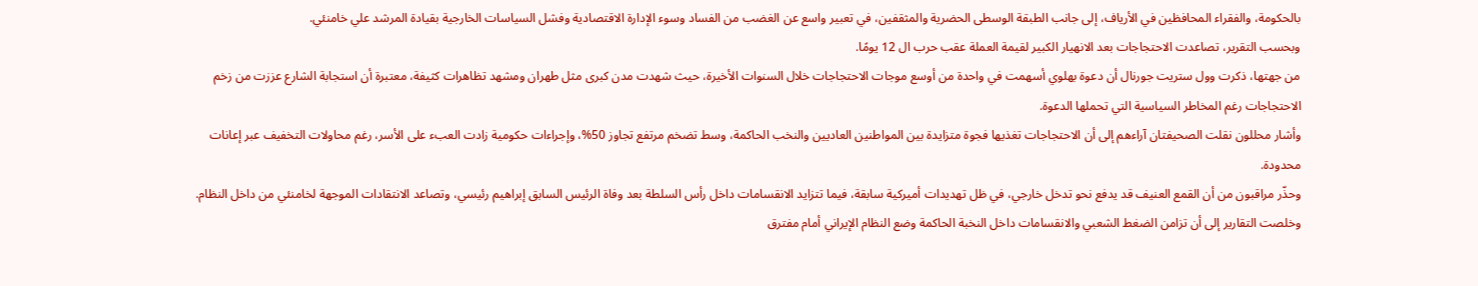بالحكومة، والفقراء المحافظين في الأرياف، إلى جانب الطبقة الوسطى الحضرية والمثقفين، في تعبير واسع عن الغضب من الفساد وسوء الإدارة الاقتصادية وفشل السياسات الخارجية بقيادة المرشد علي خامنئي.
وبحسب التقرير، تصاعدت الاحتجاجات بعد الانهيار الكبير لقيمة العملة عقب حرب ال 12 يومًا.
من جهتها، ذكرت وول ستريت جورنال أن دعوة بهلوي أسهمت في واحدة من أوسع موجات الاحتجاجات خلال السنوات الأخيرة، حيث شهدت مدن كبرى مثل طهران ومشهد تظاهرات كثيفة، معتبرة أن استجابة الشارع عززت من زخم الاحتجاجات رغم المخاطر السياسية التي تحملها الدعوة.
وأشار محللون نقلت الصحيفتان آراءهم إلى أن الاحتجاجات تغذيها فجوة متزايدة بين المواطنين العاديين والنخب الحاكمة، وسط تضخم مرتفع تجاوز 50%، وإجراءات حكومية زادت العبء على الأسر، رغم محاولات التخفيف عبر إعانات محدودة.
وحذّر مراقبون من أن القمع العنيف قد يدفع نحو تدخل خارجي، في ظل تهديدات أميركية سابقة، فيما تتزايد الانقسامات داخل رأس السلطة بعد وفاة الرئيس السابق إبراهيم رئيسي، وتصاعد الانتقادات الموجهة لخامنئي من داخل النظام.
وخلصت التقارير إلى أن تزامن الضغط الشعبي والانقسامات داخل النخبة الحاكمة وضع النظام الإيراني أمام مفترق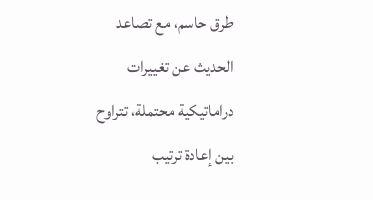طرق حاسم، مع تصاعد الحديث عن تغييرات دراماتيكية محتملة، تتراوح بين إعادة ترتيب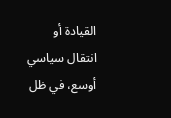القيادة أو انتقال سياسي أوسع، في ظل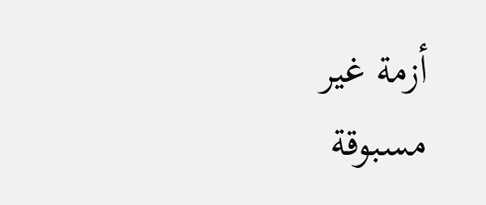أزمة غير مسبوقة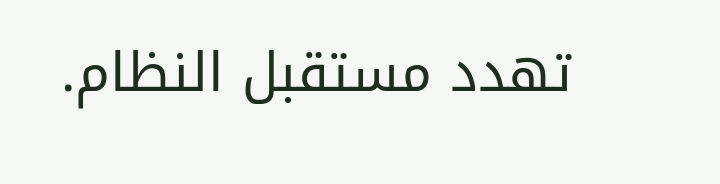تهدد مستقبل النظام.